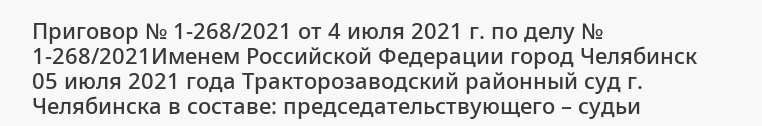Приговор № 1-268/2021 от 4 июля 2021 г. по делу № 1-268/2021Именем Российской Федерации город Челябинск 05 июля 2021 года Тракторозаводский районный суд г. Челябинска в составе: председательствующего – судьи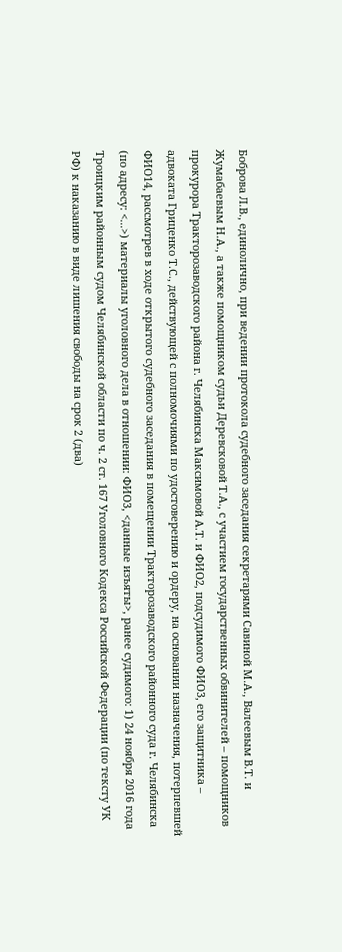Боброва Л.В., единолично, при ведении протокола судебного заседания секретарями Савиной М.А., Валеевым В.Т. и Жумабаевым Н.А., а также помощником судьи Деревсковой Т.А., с участием государственных обвинителей – помощников прокурора Тракторозаводского района г. Челябинска Максимовой А.Т. и ФИО2, подсудимого ФИО3, его защитника – адвоката Гриценко Т.С., действующей с полномочиями по удостоверению и ордеру, на основании назначения, потерпевшей ФИО14, рассмотрев в ходе открытого судебного заседания в помещении Тракторозаводского районного суда г. Челябинска (по адресу: <...>) материалы уголовного дела в отношении: ФИО3, <данные изъяты>, ранее судимого: 1) 24 ноября 2016 года Троицким районным судом Челябинской области по ч. 2 ст. 167 Уголовного Кодекса Российской Федерации (по тексту УК РФ) к наказанию в виде лишения свободы на срок 2 (два)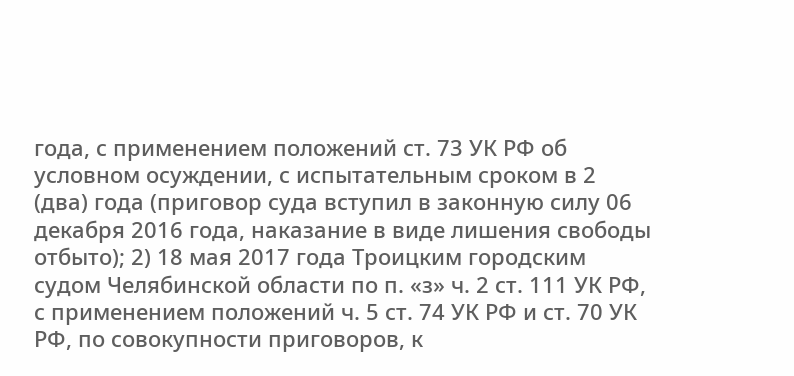года, с применением положений ст. 73 УК РФ об условном осуждении, с испытательным сроком в 2 (два) года (приговор суда вступил в законную силу 06 декабря 2016 года, наказание в виде лишения свободы отбыто); 2) 18 мая 2017 года Троицким городским судом Челябинской области по п. «з» ч. 2 ст. 111 УК РФ, с применением положений ч. 5 ст. 74 УК РФ и ст. 70 УК РФ, по совокупности приговоров, к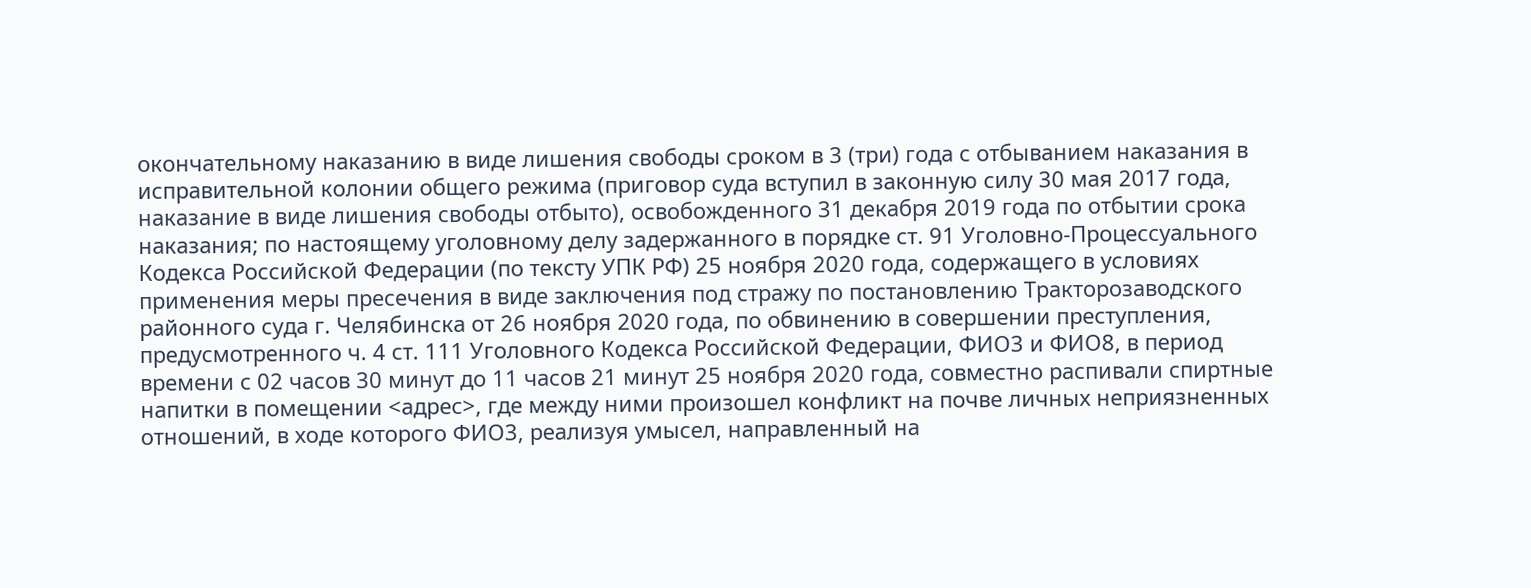окончательному наказанию в виде лишения свободы сроком в 3 (три) года с отбыванием наказания в исправительной колонии общего режима (приговор суда вступил в законную силу 30 мая 2017 года, наказание в виде лишения свободы отбыто), освобожденного 31 декабря 2019 года по отбытии срока наказания; по настоящему уголовному делу задержанного в порядке ст. 91 Уголовно-Процессуального Кодекса Российской Федерации (по тексту УПК РФ) 25 ноября 2020 года, содержащего в условиях применения меры пресечения в виде заключения под стражу по постановлению Тракторозаводского районного суда г. Челябинска от 26 ноября 2020 года, по обвинению в совершении преступления, предусмотренного ч. 4 ст. 111 Уголовного Кодекса Российской Федерации, ФИО3 и ФИО8, в период времени с 02 часов 30 минут до 11 часов 21 минут 25 ноября 2020 года, совместно распивали спиртные напитки в помещении <адрес>, где между ними произошел конфликт на почве личных неприязненных отношений, в ходе которого ФИО3, реализуя умысел, направленный на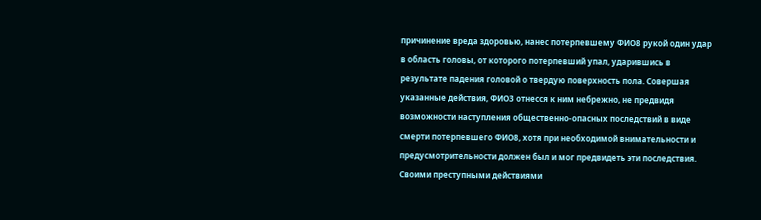причинение вреда здоровью, нанес потерпевшему ФИО8 рукой один удар в область головы, от которого потерпевший упал, ударившись в результате падения головой о твердую поверхность пола. Совершая указанные действия, ФИО3 отнесся к ним небрежно, не предвидя возможности наступления общественно-опасных последствий в виде смерти потерпевшего ФИО8, хотя при необходимой внимательности и предусмотрительности должен был и мог предвидеть эти последствия. Своими преступными действиями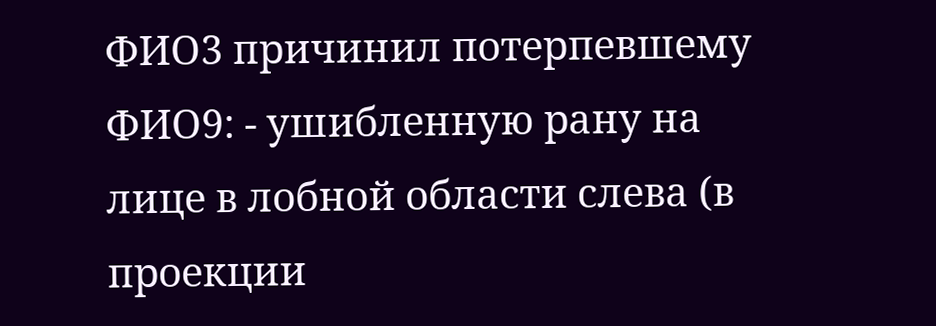ФИО3 причинил потерпевшему ФИО9: - ушибленную рану на лице в лобной области слева (в проекции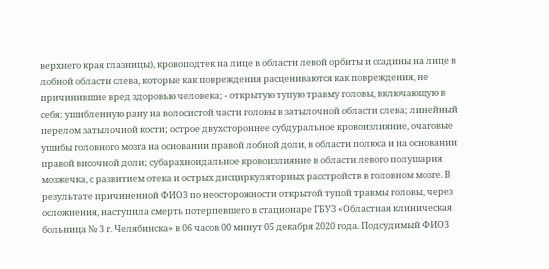верхнего края глазницы), кровоподтек на лице в области левой орбиты и ссадины на лице в лобной области слева, которые как повреждения расцениваются как повреждения, не причинившие вред здоровью человека; - открытую тупую травму головы, включающую в себя: ушибленную рану на волосистой части головы в затылочной области слева; линейный перелом затылочной кости; острое двухстороннее субдуральное кровоизлияние, очаговые ушибы головного мозга на основании правой лобной доли, в области полюса и на основании правой височной доли; субарахноидальное кровоизлияние в области левого полушария мозжечка, с развитием отека и острых дисциркуляторных расстройств в головном мозге. В результате причиненной ФИО3 по неосторожности открытой тупой травмы головы, через осложнения, наступила смерть потерпевшего в стационаре ГБУЗ «Областная клиническая больница № 3 г. Челябинска» в 06 часов 00 минут 05 декабря 2020 года. Подсудимый ФИО3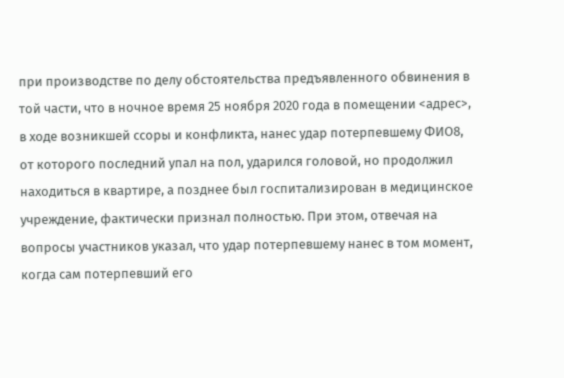при производстве по делу обстоятельства предъявленного обвинения в той части, что в ночное время 25 ноября 2020 года в помещении <адрес>, в ходе возникшей ссоры и конфликта, нанес удар потерпевшему ФИО8, от которого последний упал на пол, ударился головой, но продолжил находиться в квартире, а позднее был госпитализирован в медицинское учреждение, фактически признал полностью. При этом, отвечая на вопросы участников указал, что удар потерпевшему нанес в том момент, когда сам потерпевший его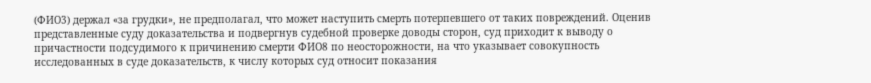(ФИО3) держал «за грудки», не предполагал, что может наступить смерть потерпевшего от таких повреждений. Оценив представленные суду доказательства и подвергнув судебной проверке доводы сторон, суд приходит к выводу о причастности подсудимого к причинению смерти ФИО8 по неосторожности, на что указывает совокупность исследованных в суде доказательств, к числу которых суд относит показания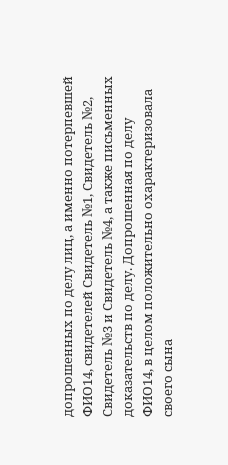допрошенных по делу лиц, а именно потерпевшей ФИО14, свидетелей Свидетель №1, Свидетель №2, Свидетель №3 и Свидетель №4, а также письменных доказательств по делу. Допрошенная по делу ФИО14, в целом положительно охарактеризовала своего сына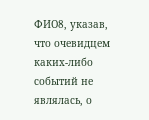ФИО8, указав, что очевидцем каких-либо событий не являлась, о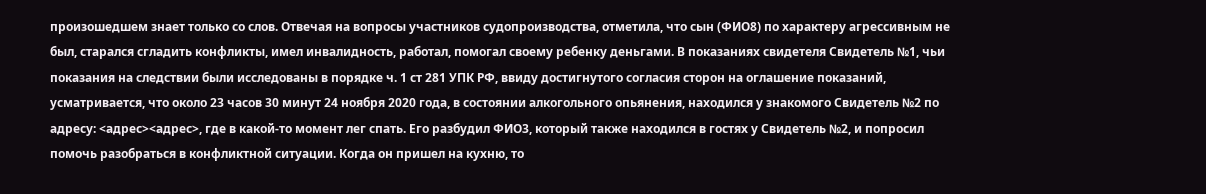произошедшем знает только со слов. Отвечая на вопросы участников судопроизводства, отметила, что сын (ФИО8) по характеру агрессивным не был, старался сгладить конфликты, имел инвалидность, работал, помогал своему ребенку деньгами. В показаниях свидетеля Свидетель №1, чьи показания на следствии были исследованы в порядке ч. 1 ст 281 УПК РФ, ввиду достигнутого согласия сторон на оглашение показаний, усматривается, что около 23 часов 30 минут 24 ноября 2020 года, в состоянии алкогольного опьянения, находился у знакомого Свидетель №2 по адресу: <адрес><адрес>, где в какой-то момент лег спать. Его разбудил ФИО3, который также находился в гостях у Свидетель №2, и попросил помочь разобраться в конфликтной ситуации. Когда он пришел на кухню, то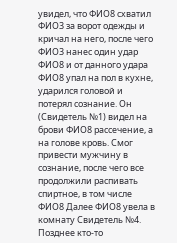увидел, что ФИО8 схватил ФИО3 за ворот одежды и кричал на него, после чего ФИО3 нанес один удар ФИО8 и от данного удара ФИО8 упал на пол в кухне, ударился головой и потерял сознание. Он (Свидетель №1) видел на брови ФИО8 рассечение, а на голове кровь. Смог привести мужчину в сознание, после чего все продолжили распивать спиртное, в том числе ФИО8 Далее ФИО8 увела в комнату Свидетель №4. Позднее кто-то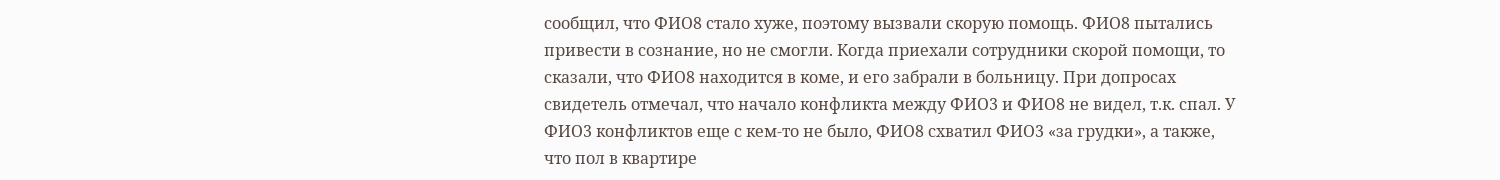сообщил, что ФИО8 стало хуже, поэтому вызвали скорую помощь. ФИО8 пытались привести в сознание, но не смогли. Когда приехали сотрудники скорой помощи, то сказали, что ФИО8 находится в коме, и его забрали в больницу. При допросах свидетель отмечал, что начало конфликта между ФИО3 и ФИО8 не видел, т.к. спал. У ФИО3 конфликтов еще с кем-то не было, ФИО8 схватил ФИО3 «за грудки», а также, что пол в квартире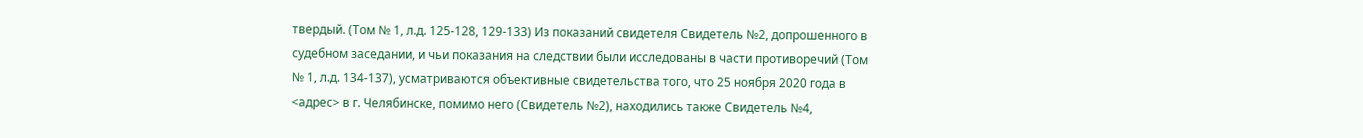твердый. (Том № 1, л.д. 125-128, 129-133) Из показаний свидетеля Свидетель №2, допрошенного в судебном заседании, и чьи показания на следствии были исследованы в части противоречий (Том № 1, л.д. 134-137), усматриваются объективные свидетельства того, что 25 ноября 2020 года в <адрес> в г. Челябинске, помимо него (Свидетель №2), находились также Свидетель №4,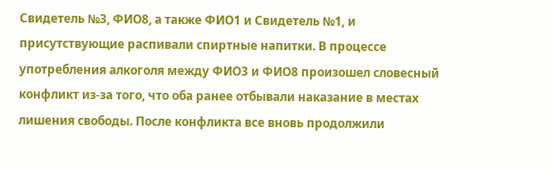Свидетель №3, ФИО8, а также ФИО1 и Свидетель №1, и присутствующие распивали спиртные напитки. В процессе употребления алкоголя между ФИО3 и ФИО8 произошел словесный конфликт из-за того, что оба ранее отбывали наказание в местах лишения свободы. После конфликта все вновь продолжили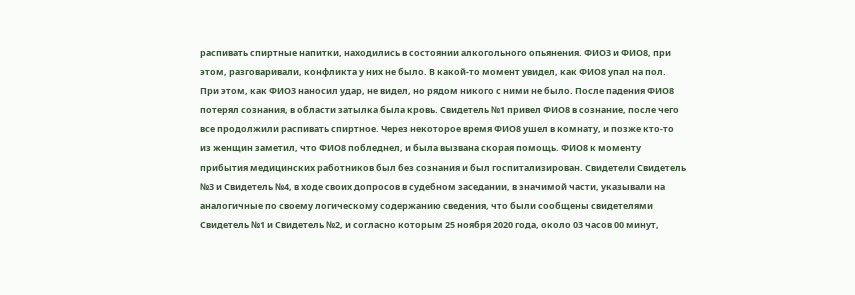распивать спиртные напитки, находились в состоянии алкогольного опьянения. ФИО3 и ФИО8, при этом, разговаривали, конфликта у них не было. В какой-то момент увидел, как ФИО8 упал на пол. При этом, как ФИО3 наносил удар, не видел, но рядом никого с ними не было. После падения ФИО8 потерял сознания, в области затылка была кровь. Свидетель №1 привел ФИО8 в сознание, после чего все продолжили распивать спиртное. Через некоторое время ФИО8 ушел в комнату, и позже кто-то из женщин заметил, что ФИО8 побледнел, и была вызвана скорая помощь. ФИО8 к моменту прибытия медицинских работников был без сознания и был госпитализирован. Свидетели Свидетель №3 и Свидетель №4, в ходе своих допросов в судебном заседании, в значимой части, указывали на аналогичные по своему логическому содержанию сведения, что были сообщены свидетелями Свидетель №1 и Свидетель №2, и согласно которым 25 ноября 2020 года, около 03 часов 00 минут,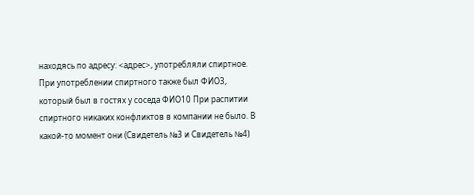находясь по адресу: <адрес>, употребляли спиртное. При употреблении спиртного также был ФИО3, который был в гостях у соседа ФИО10 При распитии спиртного никаких конфликтов в компании не было. В какой-то момент они (Свидетель №3 и Свидетель №4)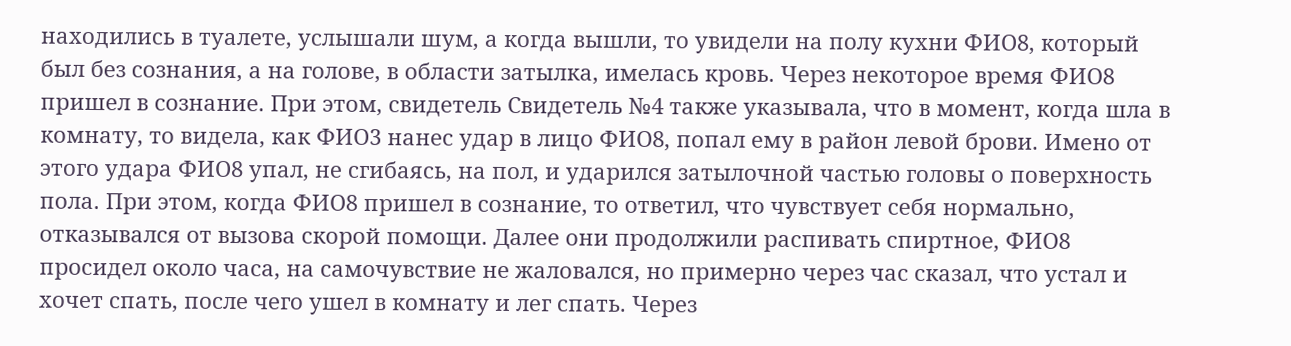находились в туалете, услышали шум, а когда вышли, то увидели на полу кухни ФИО8, который был без сознания, а на голове, в области затылка, имелась кровь. Через некоторое время ФИО8 пришел в сознание. При этом, свидетель Свидетель №4 также указывала, что в момент, когда шла в комнату, то видела, как ФИО3 нанес удар в лицо ФИО8, попал ему в район левой брови. Имено от этого удара ФИО8 упал, не сгибаясь, на пол, и ударился затылочной частью головы о поверхность пола. При этом, когда ФИО8 пришел в сознание, то ответил, что чувствует себя нормально, отказывался от вызова скорой помощи. Далее они продолжили распивать спиртное, ФИО8 просидел около часа, на самочувствие не жаловался, но примерно через час сказал, что устал и хочет спать, после чего ушел в комнату и лег спать. Через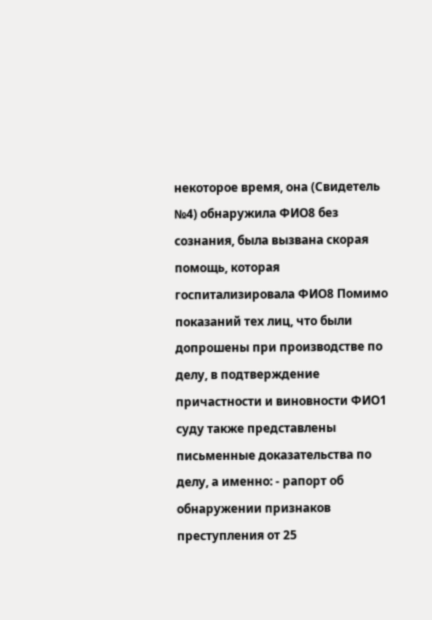некоторое время, она (Свидетель №4) обнаружила ФИО8 без сознания, была вызвана скорая помощь, которая госпитализировала ФИО8 Помимо показаний тех лиц, что были допрошены при производстве по делу, в подтверждение причастности и виновности ФИО1 суду также представлены письменные доказательства по делу, а именно: - рапорт об обнаружении признаков преступления от 25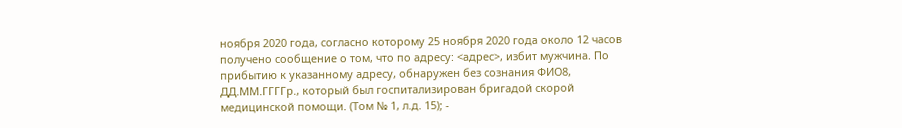ноября 2020 года, согласно которому 25 ноября 2020 года около 12 часов получено сообщение о том, что по адресу: <адрес>, избит мужчина. По прибытию к указанному адресу, обнаружен без сознания ФИО8, ДД.ММ.ГГГГр., который был госпитализирован бригадой скорой медицинской помощи. (Том № 1, л.д. 15); -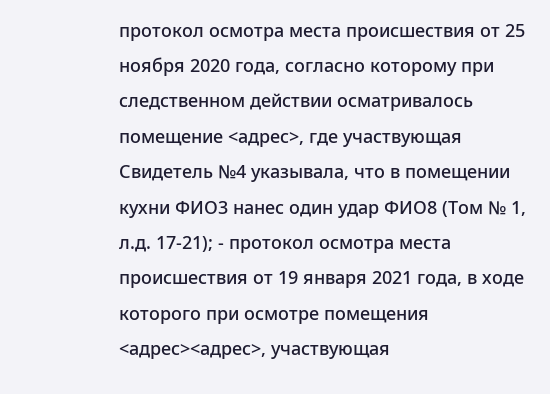протокол осмотра места происшествия от 25 ноября 2020 года, согласно которому при следственном действии осматривалось помещение <адрес>, где участвующая Свидетель №4 указывала, что в помещении кухни ФИО3 нанес один удар ФИО8 (Том № 1, л.д. 17-21); - протокол осмотра места происшествия от 19 января 2021 года, в ходе которого при осмотре помещения <адрес><адрес>, участвующая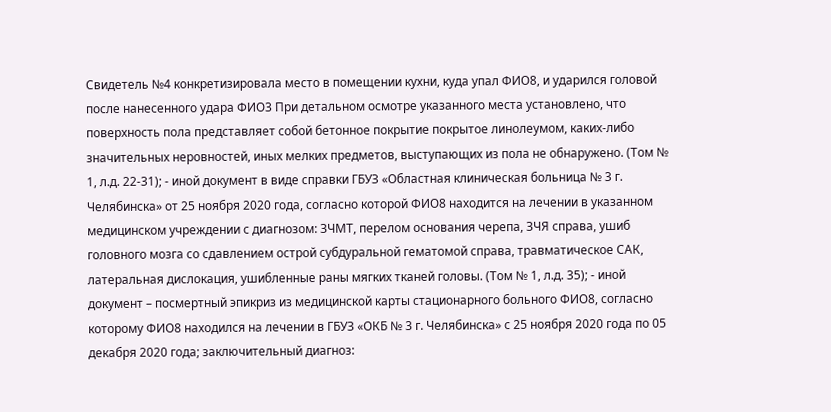Свидетель №4 конкретизировала место в помещении кухни, куда упал ФИО8, и ударился головой после нанесенного удара ФИО3 При детальном осмотре указанного места установлено, что поверхность пола представляет собой бетонное покрытие покрытое линолеумом, каких-либо значительных неровностей, иных мелких предметов, выступающих из пола не обнаружено. (Том № 1, л.д. 22-31); - иной документ в виде справки ГБУЗ «Областная клиническая больница № 3 г. Челябинска» от 25 ноября 2020 года, согласно которой ФИО8 находится на лечении в указанном медицинском учреждении с диагнозом: ЗЧМТ, перелом основания черепа, ЗЧЯ справа, ушиб головного мозга со сдавлением острой субдуральной гематомой справа, травматическое САК, латеральная дислокация, ушибленные раны мягких тканей головы. (Том № 1, л.д. 35); - иной документ – посмертный эпикриз из медицинской карты стационарного больного ФИО8, согласно которому ФИО8 находился на лечении в ГБУЗ «ОКБ № 3 г. Челябинска» с 25 ноября 2020 года по 05 декабря 2020 года; заключительный диагноз: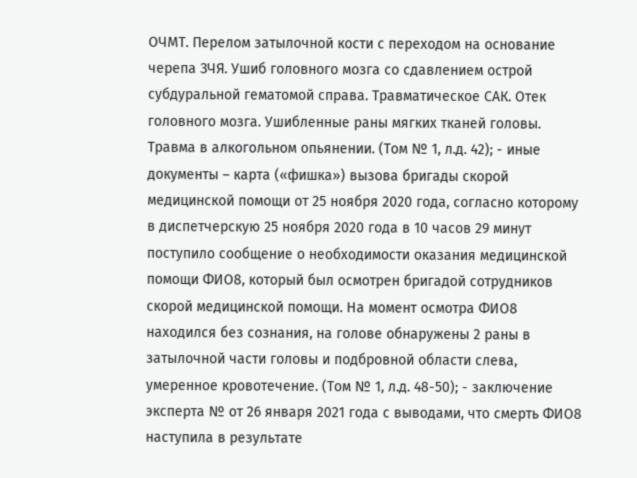ОЧМТ. Перелом затылочной кости с переходом на основание черепа ЗЧЯ. Ушиб головного мозга со сдавлением острой субдуральной гематомой справа. Травматическое САК. Отек головного мозга. Ушибленные раны мягких тканей головы. Травма в алкогольном опьянении. (Том № 1, л.д. 42); - иные документы – карта («фишка») вызова бригады скорой медицинской помощи от 25 ноября 2020 года, согласно которому в диспетчерскую 25 ноября 2020 года в 10 часов 29 минут поступило сообщение о необходимости оказания медицинской помощи ФИО8, который был осмотрен бригадой сотрудников скорой медицинской помощи. На момент осмотра ФИО8 находился без сознания, на голове обнаружены 2 раны в затылочной части головы и подбровной области слева, умеренное кровотечение. (Том № 1, л.д. 48-50); - заключение эксперта № от 26 января 2021 года с выводами, что смерть ФИО8 наступила в результате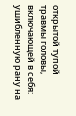открытой тупой травмы головы, включающей в себя: ушибленную рану на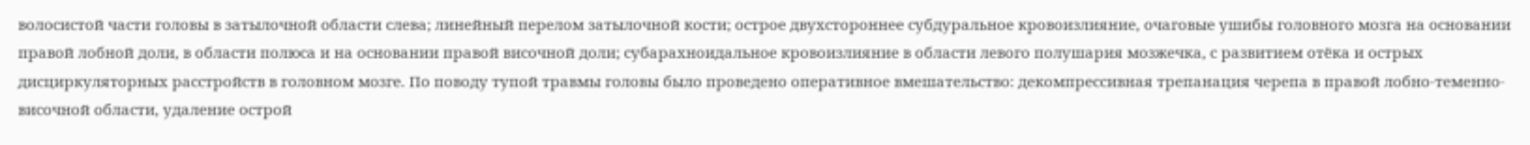волосистой части головы в затылочной области слева; линейный перелом затылочной кости; острое двухстороннее субдуральное кровоизлияние, очаговые ушибы головного мозга на основании правой лобной доли, в области полюса и на основании правой височной доли; субарахноидальное кровоизлияние в области левого полушария мозжечка, с развитием отёка и острых дисциркуляторных расстройств в головном мозге. По поводу тупой травмы головы было проведено оперативное вмешательство: декомпрессивная трепанация черепа в правой лобно-теменно-височной области, удаление острой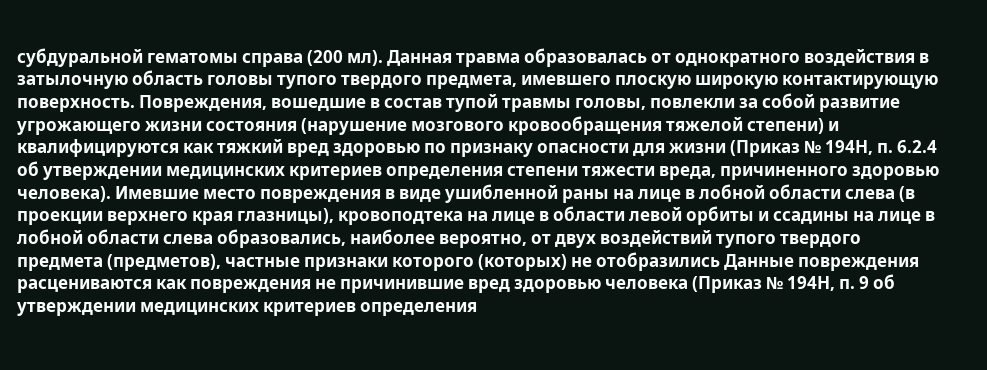субдуральной гематомы справа (200 мл). Данная травма образовалась от однократного воздействия в затылочную область головы тупого твердого предмета, имевшего плоскую широкую контактирующую поверхность. Повреждения, вошедшие в состав тупой травмы головы, повлекли за собой развитие угрожающего жизни состояния (нарушение мозгового кровообращения тяжелой степени) и квалифицируются как тяжкий вред здоровью по признаку опасности для жизни (Приказ № 194Н, п. 6.2.4 об утверждении медицинских критериев определения степени тяжести вреда, причиненного здоровью человека). Имевшие место повреждения в виде ушибленной раны на лице в лобной области слева (в проекции верхнего края глазницы), кровоподтека на лице в области левой орбиты и ссадины на лице в лобной области слева образовались, наиболее вероятно, от двух воздействий тупого твердого предмета (предметов), частные признаки которого (которых) не отобразились Данные повреждения расцениваются как повреждения не причинившие вред здоровью человека (Приказ № 194Н, п. 9 об утверждении медицинских критериев определения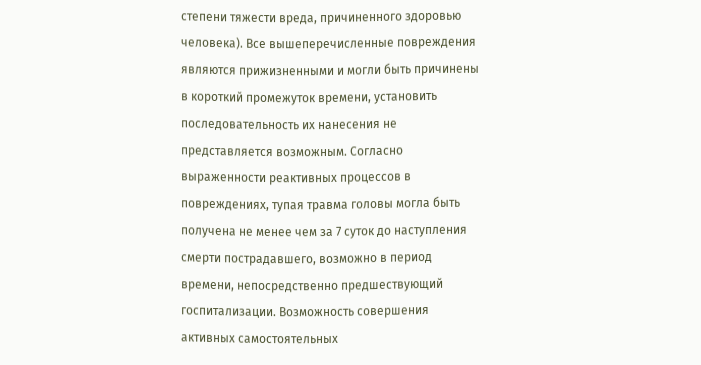степени тяжести вреда, причиненного здоровью человека). Все вышеперечисленные повреждения являются прижизненными и могли быть причинены в короткий промежуток времени, установить последовательность их нанесения не представляется возможным. Согласно выраженности реактивных процессов в повреждениях, тупая травма головы могла быть получена не менее чем за 7 суток до наступления смерти пострадавшего, возможно в период времени, непосредственно предшествующий госпитализации. Возможность совершения активных самостоятельных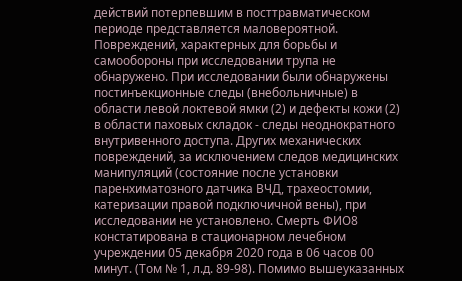действий потерпевшим в посттравматическом периоде представляется маловероятной. Повреждений, характерных для борьбы и самообороны при исследовании трупа не обнаружено. При исследовании были обнаружены постинъекционные следы (внебольничные) в области левой локтевой ямки (2) и дефекты кожи (2) в области паховых складок - следы неоднократного внутривенного доступа. Других механических повреждений, за исключением следов медицинских манипуляций (состояние после установки паренхиматозного датчика ВЧД, трахеостомии, катеризации правой подключичной вены), при исследовании не установлено. Смерть ФИО8 констатирована в стационарном лечебном учреждении 05 декабря 2020 года в 06 часов 00 минут. (Том № 1, л.д. 89-98). Помимо вышеуказанных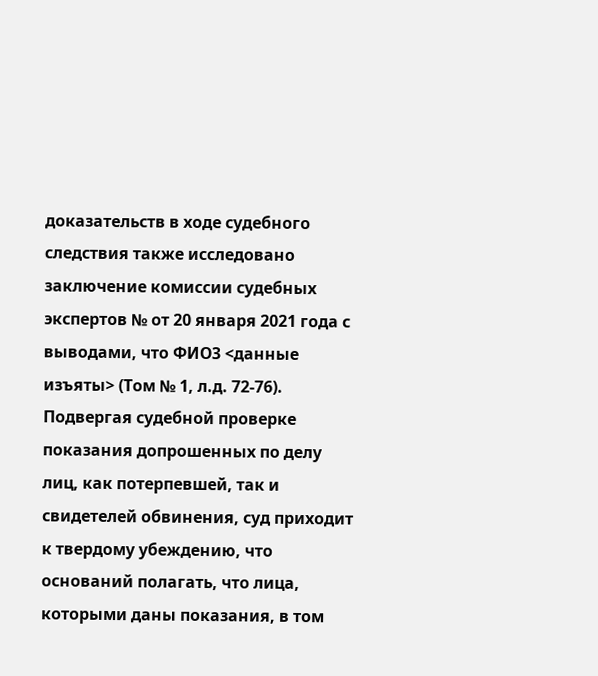доказательств в ходе судебного следствия также исследовано заключение комиссии судебных экспертов № от 20 января 2021 года с выводами, что ФИО3 <данные изъяты> (Том № 1, л.д. 72-76). Подвергая судебной проверке показания допрошенных по делу лиц, как потерпевшей, так и свидетелей обвинения, суд приходит к твердому убеждению, что оснований полагать, что лица, которыми даны показания, в том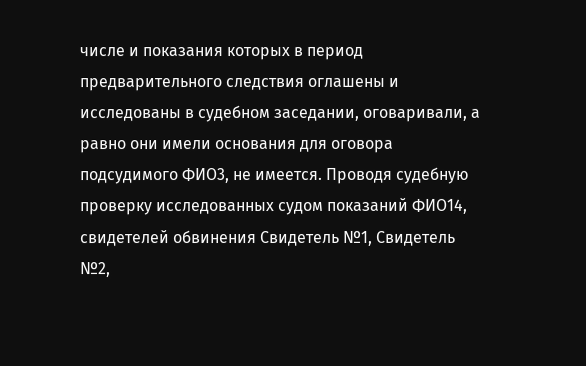числе и показания которых в период предварительного следствия оглашены и исследованы в судебном заседании, оговаривали, а равно они имели основания для оговора подсудимого ФИО3, не имеется. Проводя судебную проверку исследованных судом показаний ФИО14, свидетелей обвинения Свидетель №1, Свидетель №2,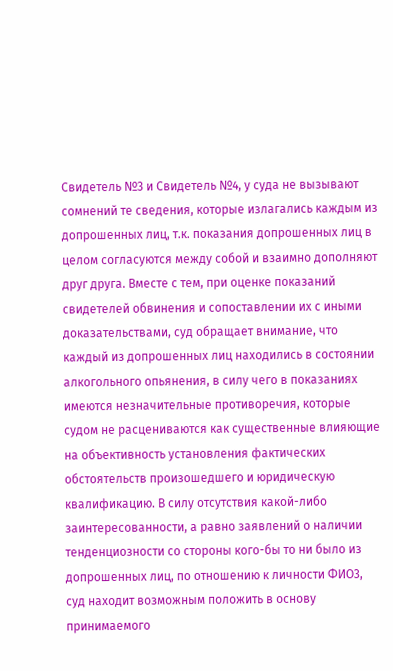Свидетель №3 и Свидетель №4, у суда не вызывают сомнений те сведения, которые излагались каждым из допрошенных лиц, т.к. показания допрошенных лиц в целом согласуются между собой и взаимно дополняют друг друга. Вместе с тем, при оценке показаний свидетелей обвинения и сопоставлении их с иными доказательствами, суд обращает внимание, что каждый из допрошенных лиц находились в состоянии алкогольного опьянения, в силу чего в показаниях имеются незначительные противоречия, которые судом не расцениваются как существенные влияющие на объективность установления фактических обстоятельств произошедшего и юридическую квалификацию. В силу отсутствия какой-либо заинтересованности, а равно заявлений о наличии тенденциозности со стороны кого-бы то ни было из допрошенных лиц, по отношению к личности ФИО3, суд находит возможным положить в основу принимаемого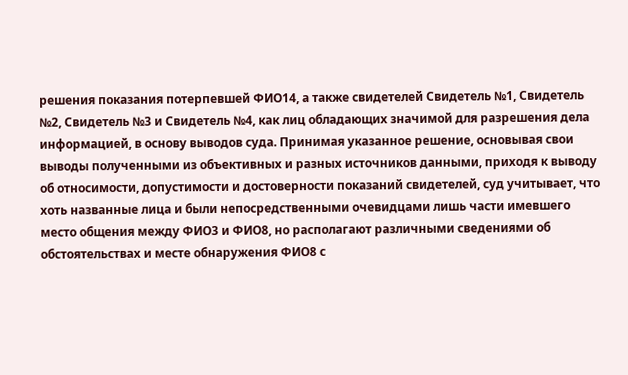решения показания потерпевшей ФИО14, а также свидетелей Свидетель №1, Свидетель №2, Свидетель №3 и Свидетель №4, как лиц обладающих значимой для разрешения дела информацией, в основу выводов суда. Принимая указанное решение, основывая свои выводы полученными из объективных и разных источников данными, приходя к выводу об относимости, допустимости и достоверности показаний свидетелей, суд учитывает, что хоть названные лица и были непосредственными очевидцами лишь части имевшего место общения между ФИО3 и ФИО8, но располагают различными сведениями об обстоятельствах и месте обнаружения ФИО8 с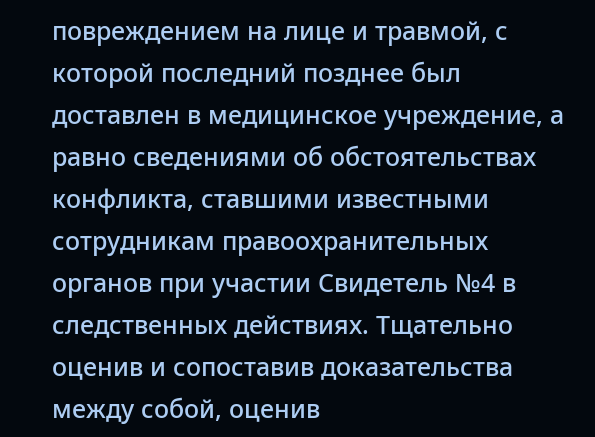повреждением на лице и травмой, с которой последний позднее был доставлен в медицинское учреждение, а равно сведениями об обстоятельствах конфликта, ставшими известными сотрудникам правоохранительных органов при участии Свидетель №4 в следственных действиях. Тщательно оценив и сопоставив доказательства между собой, оценив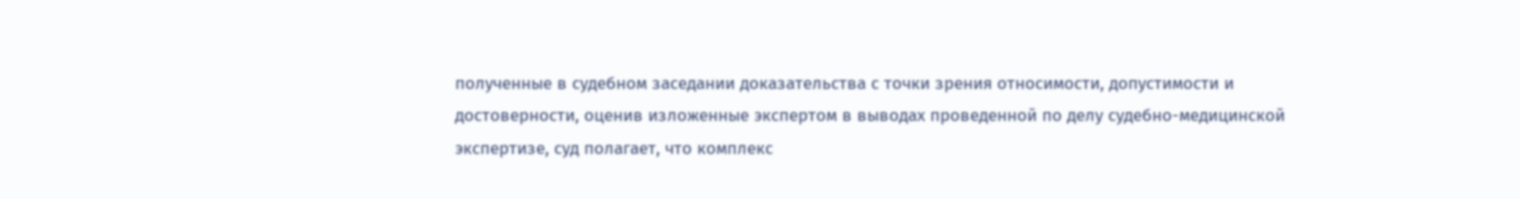полученные в судебном заседании доказательства с точки зрения относимости, допустимости и достоверности, оценив изложенные экспертом в выводах проведенной по делу судебно-медицинской экспертизе, суд полагает, что комплекс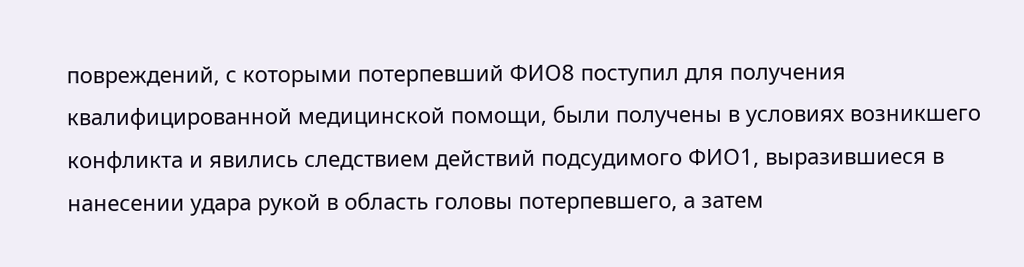повреждений, с которыми потерпевший ФИО8 поступил для получения квалифицированной медицинской помощи, были получены в условиях возникшего конфликта и явились следствием действий подсудимого ФИО1, выразившиеся в нанесении удара рукой в область головы потерпевшего, а затем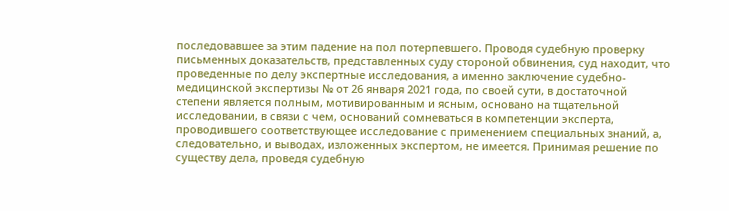последовавшее за этим падение на пол потерпевшего. Проводя судебную проверку письменных доказательств, представленных суду стороной обвинения, суд находит, что проведенные по делу экспертные исследования, а именно заключение судебно-медицинской экспертизы № от 26 января 2021 года, по своей сути, в достаточной степени является полным, мотивированным и ясным, основано на тщательной исследовании, в связи с чем, оснований сомневаться в компетенции эксперта, проводившего соответствующее исследование с применением специальных знаний, а, следовательно, и выводах, изложенных экспертом, не имеется. Принимая решение по существу дела, проведя судебную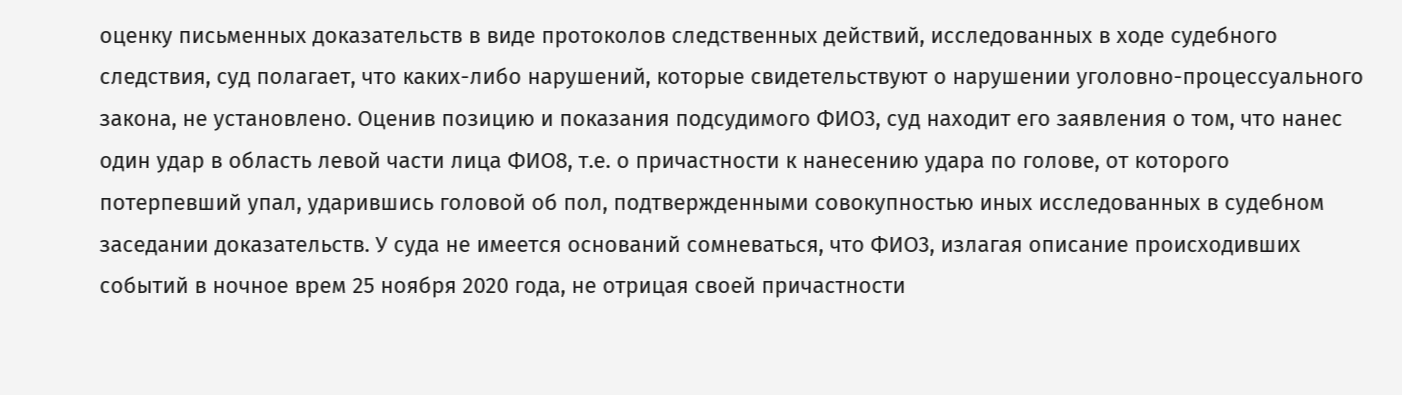оценку письменных доказательств в виде протоколов следственных действий, исследованных в ходе судебного следствия, суд полагает, что каких-либо нарушений, которые свидетельствуют о нарушении уголовно-процессуального закона, не установлено. Оценив позицию и показания подсудимого ФИО3, суд находит его заявления о том, что нанес один удар в область левой части лица ФИО8, т.е. о причастности к нанесению удара по голове, от которого потерпевший упал, ударившись головой об пол, подтвержденными совокупностью иных исследованных в судебном заседании доказательств. У суда не имеется оснований сомневаться, что ФИО3, излагая описание происходивших событий в ночное врем 25 ноября 2020 года, не отрицая своей причастности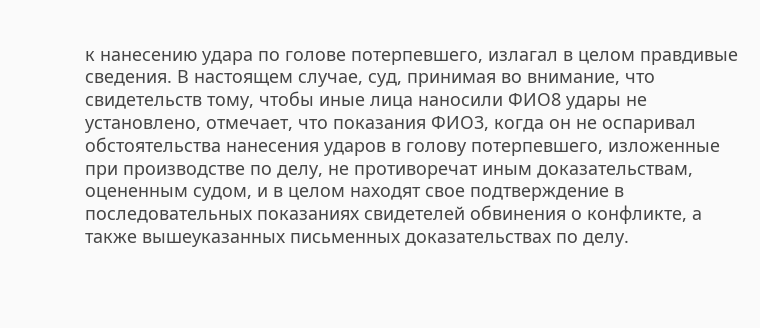к нанесению удара по голове потерпевшего, излагал в целом правдивые сведения. В настоящем случае, суд, принимая во внимание, что свидетельств тому, чтобы иные лица наносили ФИО8 удары не установлено, отмечает, что показания ФИО3, когда он не оспаривал обстоятельства нанесения ударов в голову потерпевшего, изложенные при производстве по делу, не противоречат иным доказательствам, оцененным судом, и в целом находят свое подтверждение в последовательных показаниях свидетелей обвинения о конфликте, а также вышеуказанных письменных доказательствах по делу.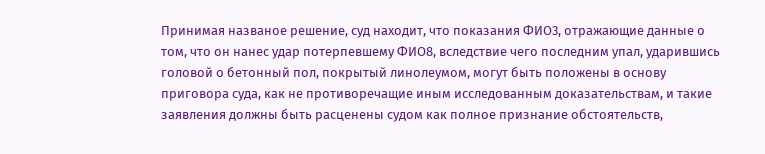Принимая названое решение, суд находит, что показания ФИО3, отражающие данные о том, что он нанес удар потерпевшему ФИО8, вследствие чего последним упал, ударившись головой о бетонный пол, покрытый линолеумом, могут быть положены в основу приговора суда, как не противоречащие иным исследованным доказательствам, и такие заявления должны быть расценены судом как полное признание обстоятельств,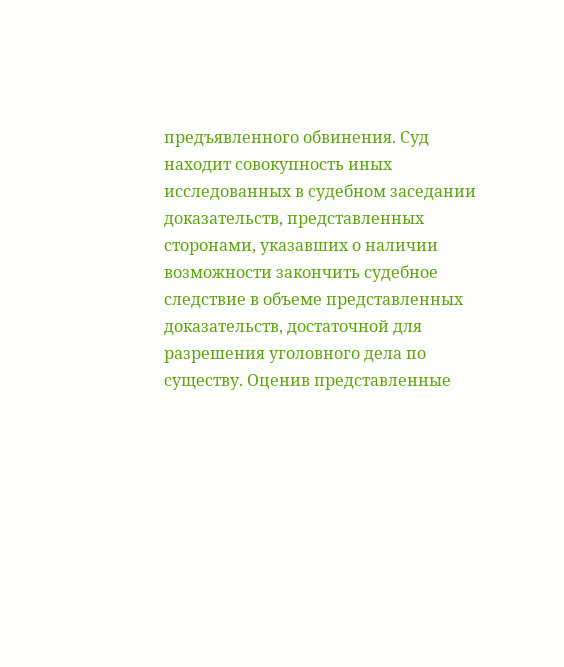предъявленного обвинения. Суд находит совокупность иных исследованных в судебном заседании доказательств, представленных сторонами, указавших о наличии возможности закончить судебное следствие в объеме представленных доказательств, достаточной для разрешения уголовного дела по существу. Оценив представленные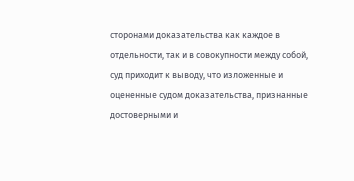сторонами доказательства как каждое в отдельности, так и в совокупности между собой, суд приходит к выводу, что изложенные и оцененные судом доказательства, признанные достоверными и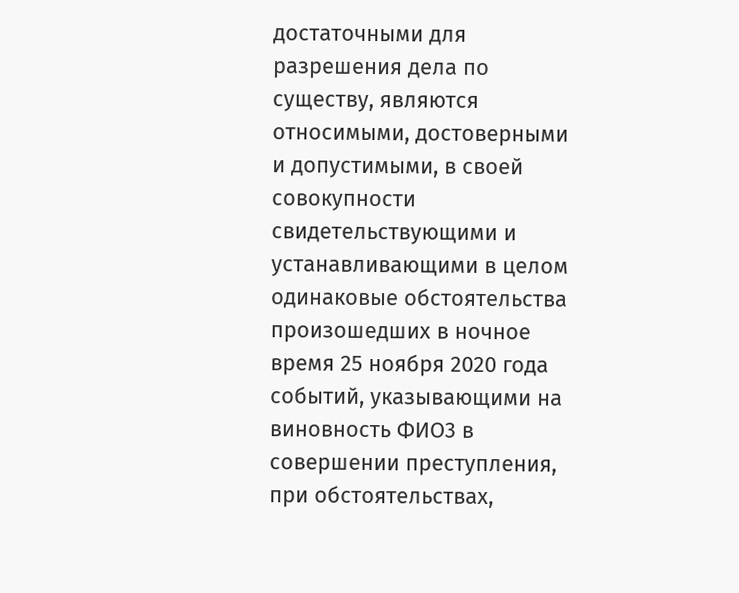достаточными для разрешения дела по существу, являются относимыми, достоверными и допустимыми, в своей совокупности свидетельствующими и устанавливающими в целом одинаковые обстоятельства произошедших в ночное время 25 ноября 2020 года событий, указывающими на виновность ФИО3 в совершении преступления, при обстоятельствах,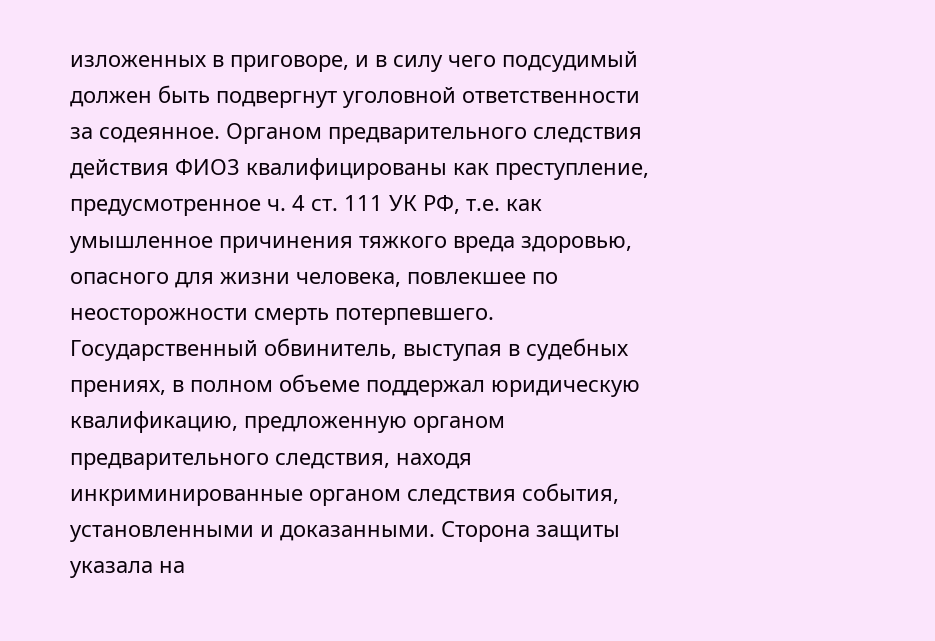изложенных в приговоре, и в силу чего подсудимый должен быть подвергнут уголовной ответственности за содеянное. Органом предварительного следствия действия ФИО3 квалифицированы как преступление, предусмотренное ч. 4 ст. 111 УК РФ, т.е. как умышленное причинения тяжкого вреда здоровью, опасного для жизни человека, повлекшее по неосторожности смерть потерпевшего. Государственный обвинитель, выступая в судебных прениях, в полном объеме поддержал юридическую квалификацию, предложенную органом предварительного следствия, находя инкриминированные органом следствия события, установленными и доказанными. Сторона защиты указала на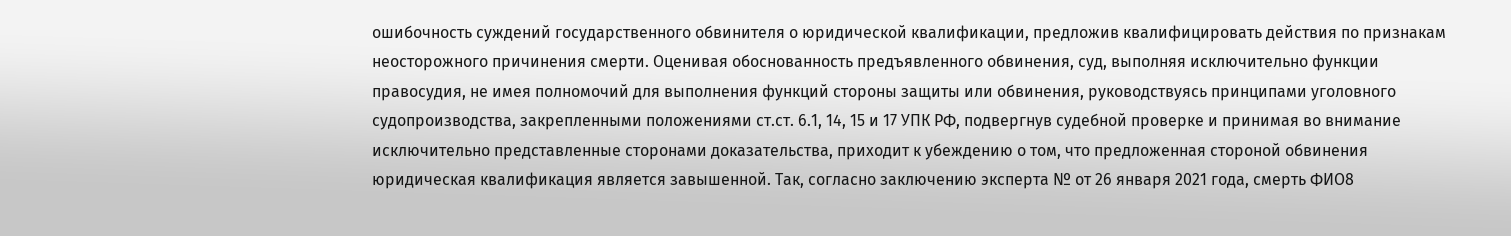ошибочность суждений государственного обвинителя о юридической квалификации, предложив квалифицировать действия по признакам неосторожного причинения смерти. Оценивая обоснованность предъявленного обвинения, суд, выполняя исключительно функции правосудия, не имея полномочий для выполнения функций стороны защиты или обвинения, руководствуясь принципами уголовного судопроизводства, закрепленными положениями ст.ст. 6.1, 14, 15 и 17 УПК РФ, подвергнув судебной проверке и принимая во внимание исключительно представленные сторонами доказательства, приходит к убеждению о том, что предложенная стороной обвинения юридическая квалификация является завышенной. Так, согласно заключению эксперта № от 26 января 2021 года, смерть ФИО8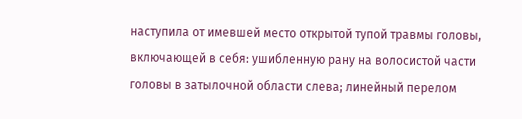наступила от имевшей место открытой тупой травмы головы, включающей в себя: ушибленную рану на волосистой части головы в затылочной области слева; линейный перелом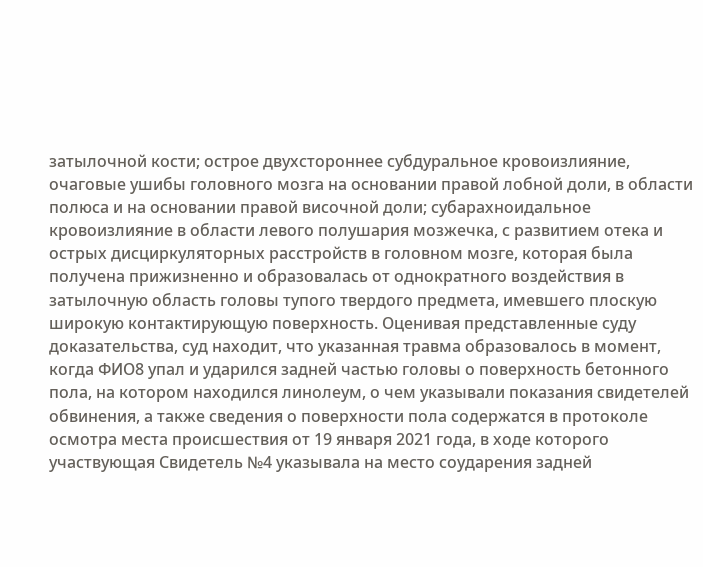затылочной кости; острое двухстороннее субдуральное кровоизлияние, очаговые ушибы головного мозга на основании правой лобной доли, в области полюса и на основании правой височной доли; субарахноидальное кровоизлияние в области левого полушария мозжечка, с развитием отека и острых дисциркуляторных расстройств в головном мозге, которая была получена прижизненно и образовалась от однократного воздействия в затылочную область головы тупого твердого предмета, имевшего плоскую широкую контактирующую поверхность. Оценивая представленные суду доказательства, суд находит, что указанная травма образовалось в момент, когда ФИО8 упал и ударился задней частью головы о поверхность бетонного пола, на котором находился линолеум, о чем указывали показания свидетелей обвинения, а также сведения о поверхности пола содержатся в протоколе осмотра места происшествия от 19 января 2021 года, в ходе которого участвующая Свидетель №4 указывала на место соударения задней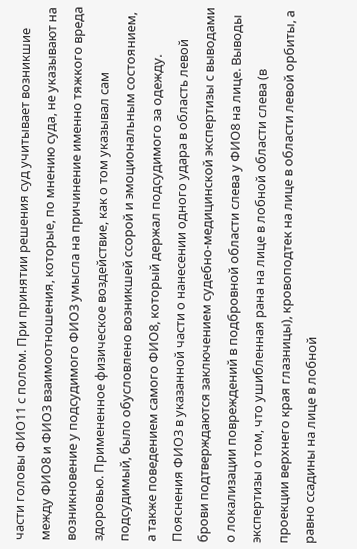части головы ФИО11 с полом. При принятии решения суд учитывает возникшие между ФИО8 и ФИО3 взаимоотношения, которые, по мнению суда, не указывают на возникновение у подсудимого ФИО3 умысла на причинение именно тяжкого вреда здоровью. Примененное физическое воздействие, как о том указывал сам подсудимый, было обусловлено возникшей ссорой и эмоциональным состоянием, а также поведением самого ФИО8, который держал подсудимого за одежду. Пояснения ФИО3 в указанной части о нанесении одного удара в область левой брови подтверждаются заключением судебно-медицинской экспертизы с выводами о локализации повреждений в подбровной области слева у ФИО8 на лице. Выводы экспертизы о том, что ушибленная рана на лице в лобной области слева (в проекции верхнего края глазницы), кровоподтек на лице в области левой орбиты, а равно ссадины на лице в лобной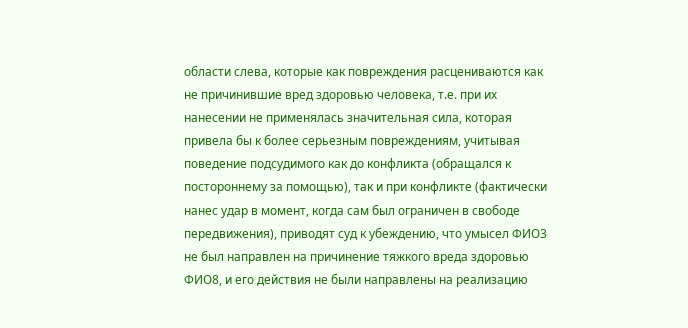области слева, которые как повреждения расцениваются как не причинившие вред здоровью человека, т.е. при их нанесении не применялась значительная сила, которая привела бы к более серьезным повреждениям, учитывая поведение подсудимого как до конфликта (обращался к постороннему за помощью), так и при конфликте (фактически нанес удар в момент, когда сам был ограничен в свободе передвижения), приводят суд к убеждению, что умысел ФИО3 не был направлен на причинение тяжкого вреда здоровью ФИО8, и его действия не были направлены на реализацию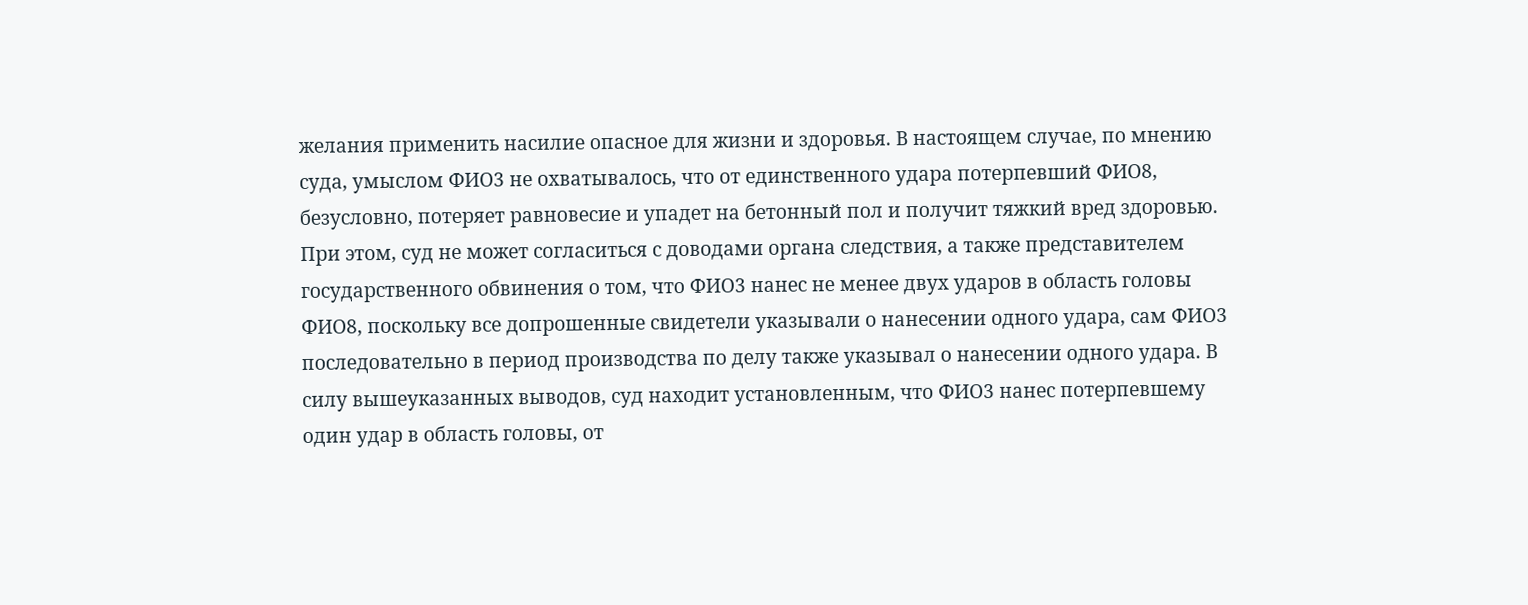желания применить насилие опасное для жизни и здоровья. В настоящем случае, по мнению суда, умыслом ФИО3 не охватывалось, что от единственного удара потерпевший ФИО8, безусловно, потеряет равновесие и упадет на бетонный пол и получит тяжкий вред здоровью. При этом, суд не может согласиться с доводами органа следствия, а также представителем государственного обвинения о том, что ФИО3 нанес не менее двух ударов в область головы ФИО8, поскольку все допрошенные свидетели указывали о нанесении одного удара, сам ФИО3 последовательно в период производства по делу также указывал о нанесении одного удара. В силу вышеуказанных выводов, суд находит установленным, что ФИО3 нанес потерпевшему один удар в область головы, от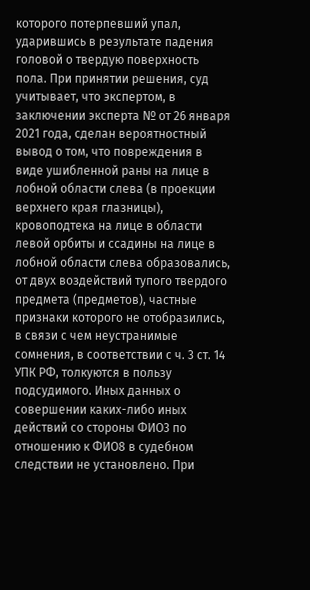которого потерпевший упал, ударившись в результате падения головой о твердую поверхность пола. При принятии решения, суд учитывает, что экспертом, в заключении эксперта № от 26 января 2021 года, сделан вероятностный вывод о том, что повреждения в виде ушибленной раны на лице в лобной области слева (в проекции верхнего края глазницы), кровоподтека на лице в области левой орбиты и ссадины на лице в лобной области слева образовались, от двух воздействий тупого твердого предмета (предметов), частные признаки которого не отобразились, в связи с чем неустранимые сомнения, в соответствии с ч. 3 ст. 14 УПК РФ, толкуются в пользу подсудимого. Иных данных о совершении каких-либо иных действий со стороны ФИО3 по отношению к ФИО8 в судебном следствии не установлено. При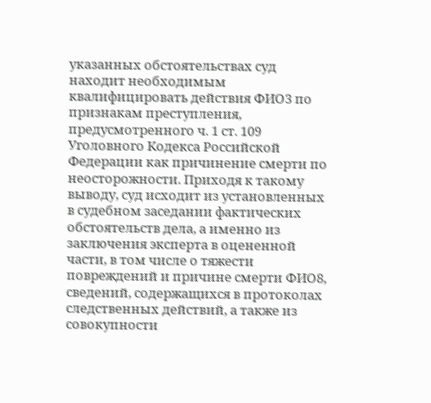указанных обстоятельствах суд находит необходимым квалифицировать действия ФИО3 по признакам преступления, предусмотренного ч. 1 ст. 109 Уголовного Кодекса Российской Федерации как причинение смерти по неосторожности. Приходя к такому выводу, суд исходит из установленных в судебном заседании фактических обстоятельств дела, а именно из заключения эксперта в оцененной части, в том числе о тяжести повреждений и причине смерти ФИО8, сведений, содержащихся в протоколах следственных действий, а также из совокупности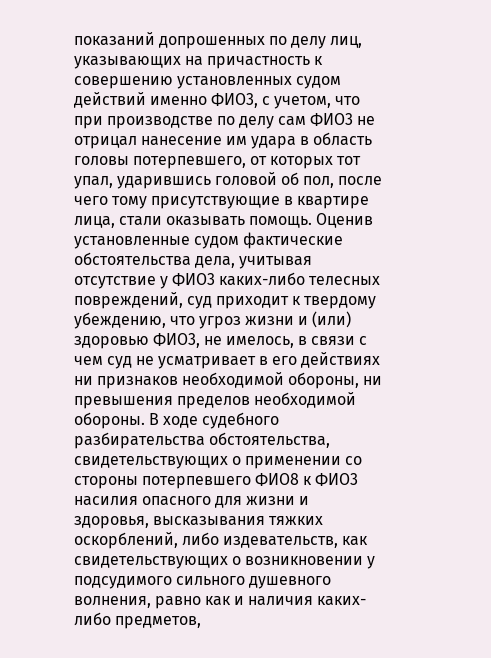показаний допрошенных по делу лиц, указывающих на причастность к совершению установленных судом действий именно ФИО3, с учетом, что при производстве по делу сам ФИО3 не отрицал нанесение им удара в область головы потерпевшего, от которых тот упал, ударившись головой об пол, после чего тому присутствующие в квартире лица, стали оказывать помощь. Оценив установленные судом фактические обстоятельства дела, учитывая отсутствие у ФИО3 каких-либо телесных повреждений, суд приходит к твердому убеждению, что угроз жизни и (или) здоровью ФИО3, не имелось, в связи с чем суд не усматривает в его действиях ни признаков необходимой обороны, ни превышения пределов необходимой обороны. В ходе судебного разбирательства обстоятельства, свидетельствующих о применении со стороны потерпевшего ФИО8 к ФИО3 насилия опасного для жизни и здоровья, высказывания тяжких оскорблений, либо издевательств, как свидетельствующих о возникновении у подсудимого сильного душевного волнения, равно как и наличия каких-либо предметов,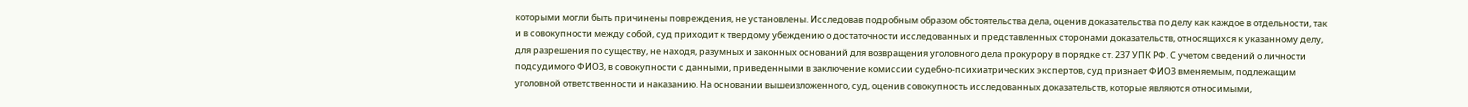которыми могли быть причинены повреждения, не установлены. Исследовав подробным образом обстоятельства дела, оценив доказательства по делу как каждое в отдельности, так и в совокупности между собой, суд приходит к твердому убеждению о достаточности исследованных и представленных сторонами доказательств, относящихся к указанному делу, для разрешения по существу, не находя, разумных и законных оснований для возвращения уголовного дела прокурору в порядке ст. 237 УПК РФ. С учетом сведений о личности подсудимого ФИО3, в совокупности с данными, приведенными в заключение комиссии судебно-психиатрических экспертов, суд признает ФИО3 вменяемым, подлежащим уголовной ответственности и наказанию. На основании вышеизложенного, суд, оценив совокупность исследованных доказательств, которые являются относимыми,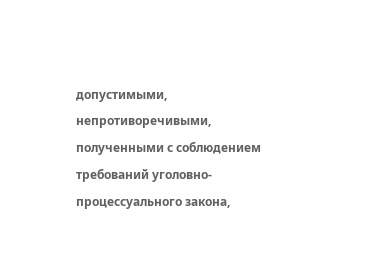допустимыми, непротиворечивыми, полученными с соблюдением требований уголовно-процессуального закона,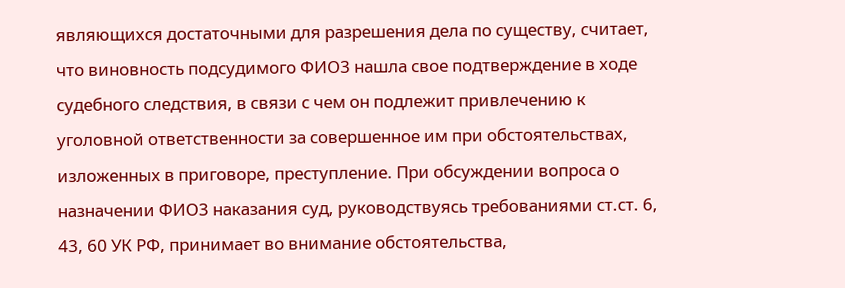являющихся достаточными для разрешения дела по существу, считает, что виновность подсудимого ФИО3 нашла свое подтверждение в ходе судебного следствия, в связи с чем он подлежит привлечению к уголовной ответственности за совершенное им при обстоятельствах, изложенных в приговоре, преступление. При обсуждении вопроса о назначении ФИО3 наказания суд, руководствуясь требованиями ст.ст. 6, 43, 60 УК РФ, принимает во внимание обстоятельства,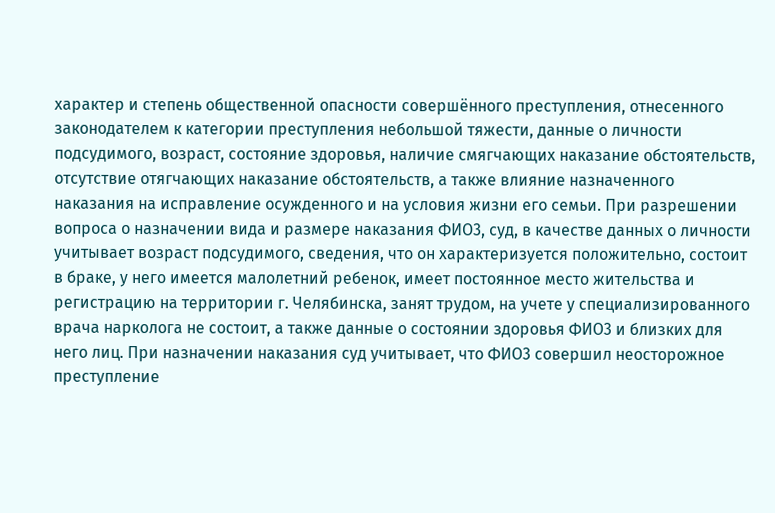характер и степень общественной опасности совершённого преступления, отнесенного законодателем к категории преступления небольшой тяжести, данные о личности подсудимого, возраст, состояние здоровья, наличие смягчающих наказание обстоятельств, отсутствие отягчающих наказание обстоятельств, а также влияние назначенного наказания на исправление осужденного и на условия жизни его семьи. При разрешении вопроса о назначении вида и размере наказания ФИО3, суд, в качестве данных о личности учитывает возраст подсудимого, сведения, что он характеризуется положительно, состоит в браке, у него имеется малолетний ребенок, имеет постоянное место жительства и регистрацию на территории г. Челябинска, занят трудом, на учете у специализированного врача нарколога не состоит, а также данные о состоянии здоровья ФИО3 и близких для него лиц. При назначении наказания суд учитывает, что ФИО3 совершил неосторожное преступление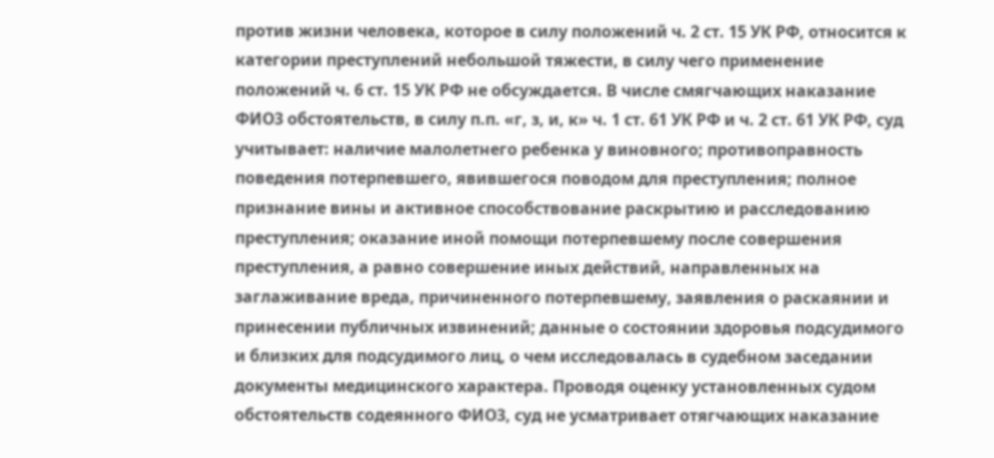против жизни человека, которое в силу положений ч. 2 ст. 15 УК РФ, относится к категории преступлений небольшой тяжести, в силу чего применение положений ч. 6 ст. 15 УК РФ не обсуждается. В числе смягчающих наказание ФИО3 обстоятельств, в силу п.п. «г, з, и, к» ч. 1 ст. 61 УК РФ и ч. 2 ст. 61 УК РФ, суд учитывает: наличие малолетнего ребенка у виновного; противоправность поведения потерпевшего, явившегося поводом для преступления; полное признание вины и активное способствование раскрытию и расследованию преступления; оказание иной помощи потерпевшему после совершения преступления, а равно совершение иных действий, направленных на заглаживание вреда, причиненного потерпевшему, заявления о раскаянии и принесении публичных извинений; данные о состоянии здоровья подсудимого и близких для подсудимого лиц, о чем исследовалась в судебном заседании документы медицинского характера. Проводя оценку установленных судом обстоятельств содеянного ФИО3, суд не усматривает отягчающих наказание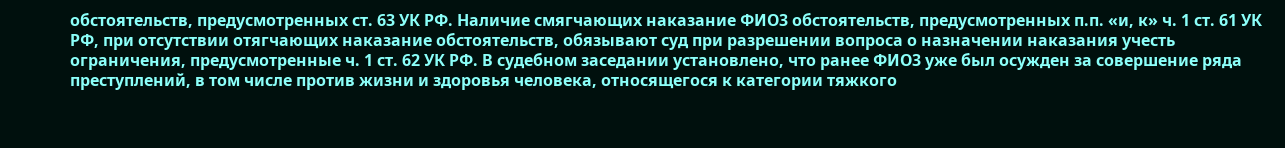обстоятельств, предусмотренных ст. 63 УК РФ. Наличие смягчающих наказание ФИО3 обстоятельств, предусмотренных п.п. «и, к» ч. 1 ст. 61 УК РФ, при отсутствии отягчающих наказание обстоятельств, обязывают суд при разрешении вопроса о назначении наказания учесть ограничения, предусмотренные ч. 1 ст. 62 УК РФ. В судебном заседании установлено, что ранее ФИО3 уже был осужден за совершение ряда преступлений, в том числе против жизни и здоровья человека, относящегося к категории тяжкого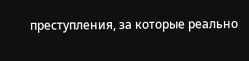преступления, за которые реально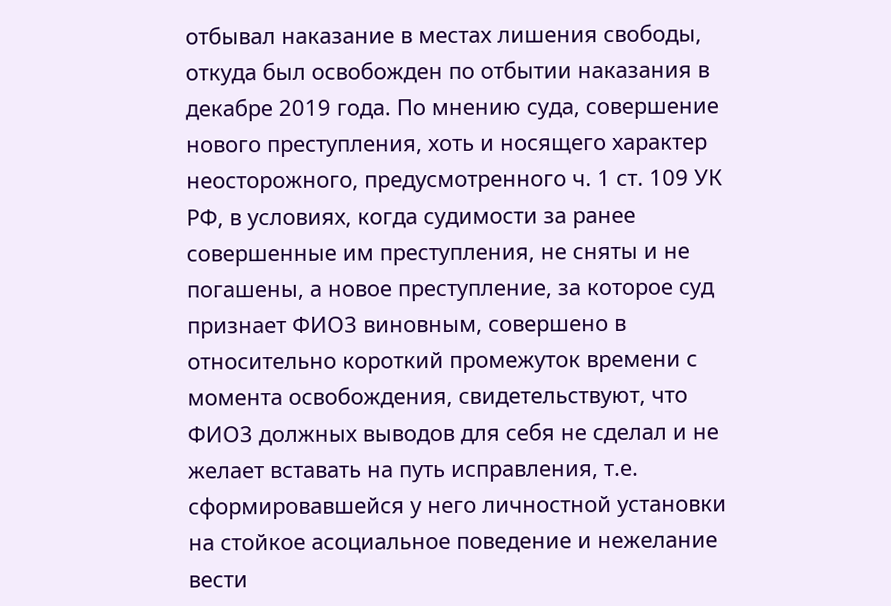отбывал наказание в местах лишения свободы, откуда был освобожден по отбытии наказания в декабре 2019 года. По мнению суда, совершение нового преступления, хоть и носящего характер неосторожного, предусмотренного ч. 1 ст. 109 УК РФ, в условиях, когда судимости за ранее совершенные им преступления, не сняты и не погашены, а новое преступление, за которое суд признает ФИО3 виновным, совершено в относительно короткий промежуток времени с момента освобождения, свидетельствуют, что ФИО3 должных выводов для себя не сделал и не желает вставать на путь исправления, т.е. сформировавшейся у него личностной установки на стойкое асоциальное поведение и нежелание вести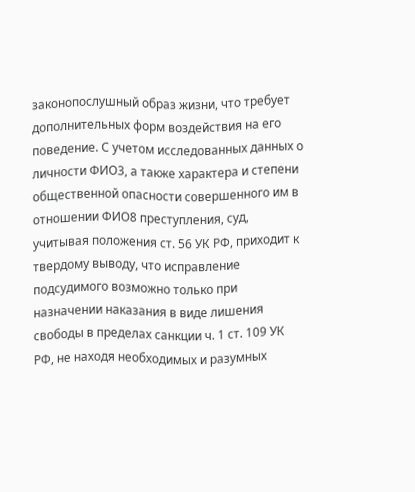законопослушный образ жизни, что требует дополнительных форм воздействия на его поведение. С учетом исследованных данных о личности ФИО3, а также характера и степени общественной опасности совершенного им в отношении ФИО8 преступления, суд, учитывая положения ст. 56 УК РФ, приходит к твердому выводу, что исправление подсудимого возможно только при назначении наказания в виде лишения свободы в пределах санкции ч. 1 ст. 109 УК РФ, не находя необходимых и разумных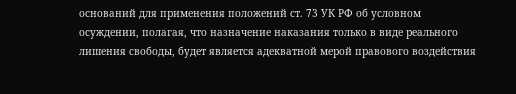оснований для применения положений ст. 73 УК РФ об условном осуждении, полагая, что назначение наказания только в виде реального лишения свободы, будет является адекватной мерой правового воздействия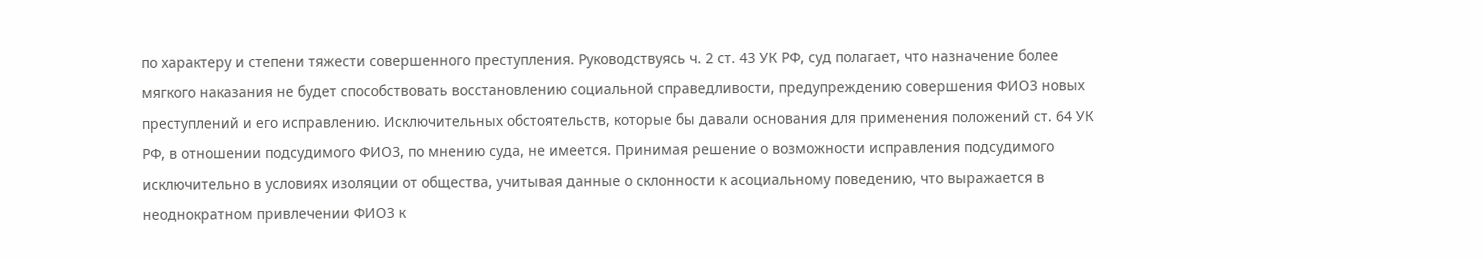по характеру и степени тяжести совершенного преступления. Руководствуясь ч. 2 ст. 43 УК РФ, суд полагает, что назначение более мягкого наказания не будет способствовать восстановлению социальной справедливости, предупреждению совершения ФИО3 новых преступлений и его исправлению. Исключительных обстоятельств, которые бы давали основания для применения положений ст. 64 УК РФ, в отношении подсудимого ФИО3, по мнению суда, не имеется. Принимая решение о возможности исправления подсудимого исключительно в условиях изоляции от общества, учитывая данные о склонности к асоциальному поведению, что выражается в неоднократном привлечении ФИО3 к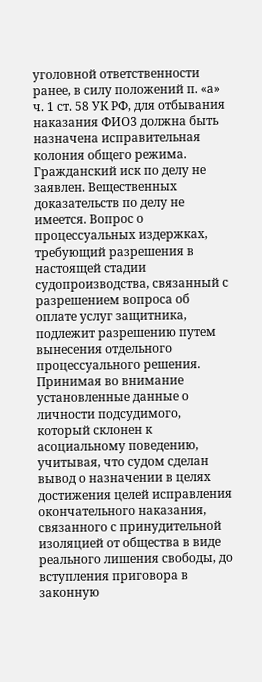уголовной ответственности ранее, в силу положений п. «а» ч. 1 ст. 58 УК РФ, для отбывания наказания ФИО3 должна быть назначена исправительная колония общего режима. Гражданский иск по делу не заявлен. Вещественных доказательств по делу не имеется. Вопрос о процессуальных издержках, требующий разрешения в настоящей стадии судопроизводства, связанный с разрешением вопроса об оплате услуг защитника, подлежит разрешению путем вынесения отдельного процессуального решения. Принимая во внимание установленные данные о личности подсудимого, который склонен к асоциальному поведению, учитывая, что судом сделан вывод о назначении в целях достижения целей исправления окончательного наказания, связанного с принудительной изоляцией от общества в виде реального лишения свободы, до вступления приговора в законную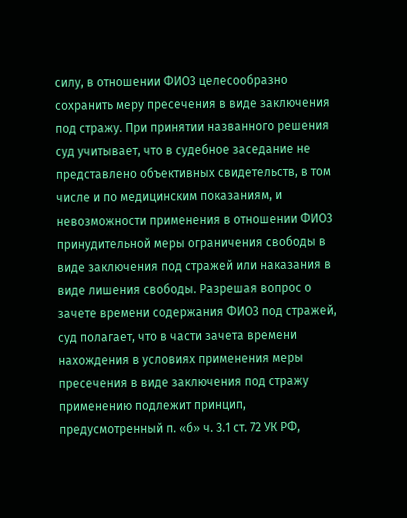силу, в отношении ФИО3 целесообразно сохранить меру пресечения в виде заключения под стражу. При принятии названного решения суд учитывает, что в судебное заседание не представлено объективных свидетельств, в том числе и по медицинским показаниям, и невозможности применения в отношении ФИО3 принудительной меры ограничения свободы в виде заключения под стражей или наказания в виде лишения свободы. Разрешая вопрос о зачете времени содержания ФИО3 под стражей, суд полагает, что в части зачета времени нахождения в условиях применения меры пресечения в виде заключения под стражу применению подлежит принцип, предусмотренный п. «б» ч. 3.1 ст. 72 УК РФ,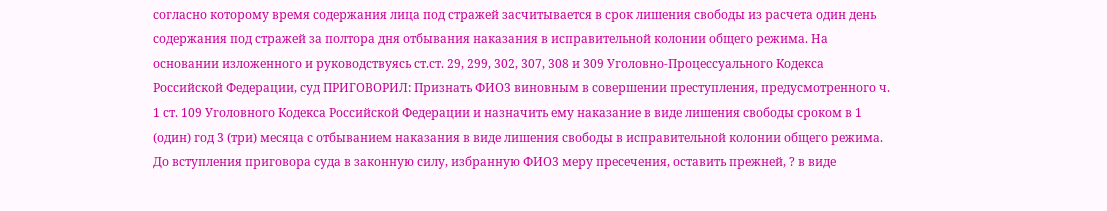согласно которому время содержания лица под стражей засчитывается в срок лишения свободы из расчета один день содержания под стражей за полтора дня отбывания наказания в исправительной колонии общего режима. На основании изложенного и руководствуясь ст.ст. 29, 299, 302, 307, 308 и 309 Уголовно-Процессуального Кодекса Российской Федерации, суд ПРИГОВОРИЛ: Признать ФИО3 виновным в совершении преступления, предусмотренного ч. 1 ст. 109 Уголовного Кодекса Российской Федерации и назначить ему наказание в виде лишения свободы сроком в 1 (один) год 3 (три) месяца с отбыванием наказания в виде лишения свободы в исправительной колонии общего режима. До вступления приговора суда в законную силу, избранную ФИО3 меру пресечения, оставить прежней, ? в виде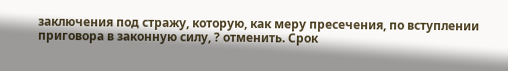заключения под стражу, которую, как меру пресечения, по вступлении приговора в законную силу, ? отменить. Срок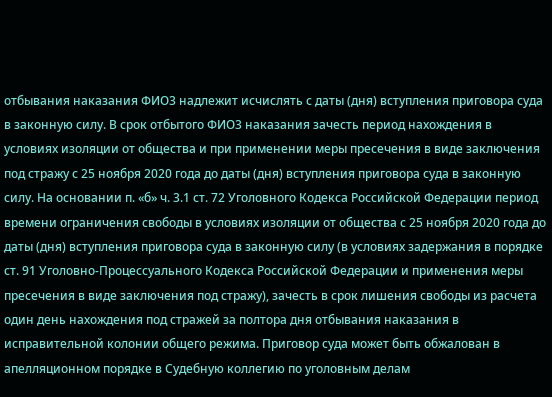отбывания наказания ФИО3 надлежит исчислять с даты (дня) вступления приговора суда в законную силу. В срок отбытого ФИО3 наказания зачесть период нахождения в условиях изоляции от общества и при применении меры пресечения в виде заключения под стражу с 25 ноября 2020 года до даты (дня) вступления приговора суда в законную силу. На основании п. «б» ч. 3.1 ст. 72 Уголовного Кодекса Российской Федерации период времени ограничения свободы в условиях изоляции от общества с 25 ноября 2020 года до даты (дня) вступления приговора суда в законную силу (в условиях задержания в порядке ст. 91 Уголовно-Процессуального Кодекса Российской Федерации и применения меры пресечения в виде заключения под стражу), зачесть в срок лишения свободы из расчета один день нахождения под стражей за полтора дня отбывания наказания в исправительной колонии общего режима. Приговор суда может быть обжалован в апелляционном порядке в Судебную коллегию по уголовным делам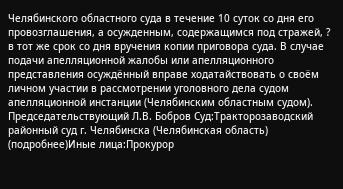Челябинского областного суда в течение 10 суток со дня его провозглашения, а осужденным, содержащимся под стражей, ? в тот же срок со дня вручения копии приговора суда. В случае подачи апелляционной жалобы или апелляционного представления осуждённый вправе ходатайствовать о своём личном участии в рассмотрении уголовного дела судом апелляционной инстанции (Челябинским областным судом). Председательствующий Л.В. Бобров Суд:Тракторозаводский районный суд г. Челябинска (Челябинская область) (подробнее)Иные лица:Прокурор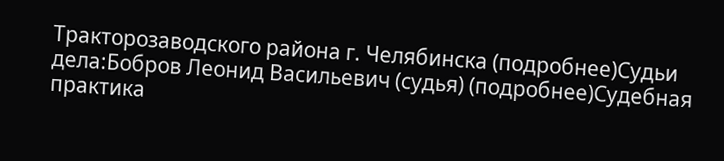Тракторозаводского района г. Челябинска (подробнее)Судьи дела:Бобров Леонид Васильевич (судья) (подробнее)Судебная практика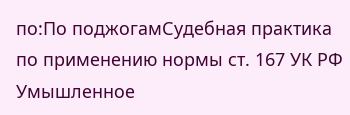по:По поджогамСудебная практика по применению нормы ст. 167 УК РФ Умышленное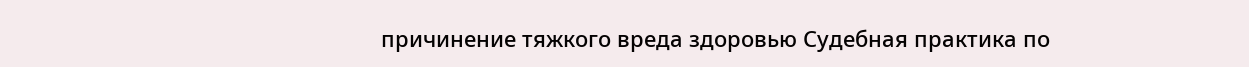причинение тяжкого вреда здоровью Судебная практика по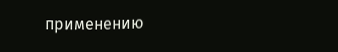применению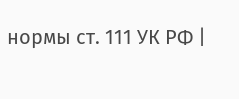нормы ст. 111 УК РФ |